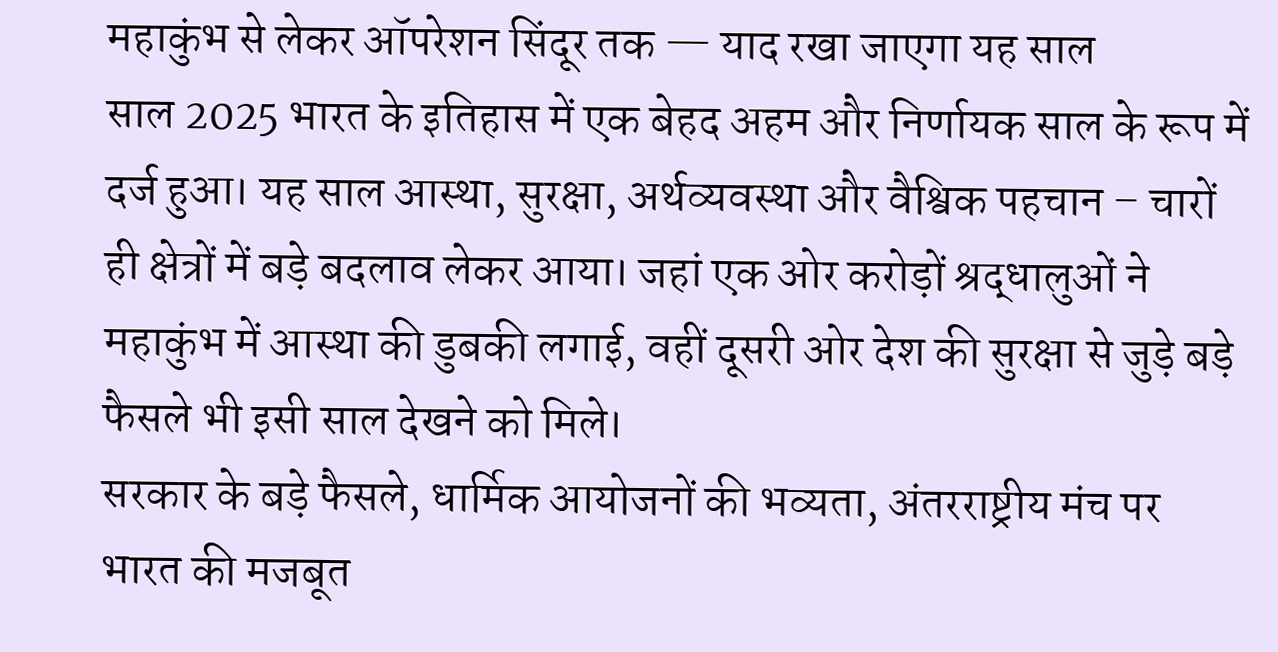महाकुंभ से लेकर ऑपरेशन सिंदूर तक — याद रखा जाएगा यह साल
साल 2025 भारत के इतिहास में एक बेहद अहम और निर्णायक साल के रूप में दर्ज हुआ। यह साल आस्था, सुरक्षा, अर्थव्यवस्था और वैश्विक पहचान – चारों ही क्षेत्रों में बड़े बदलाव लेकर आया। जहां एक ओर करोड़ों श्रद्धालुओं ने महाकुंभ में आस्था की डुबकी लगाई, वहीं दूसरी ओर देश की सुरक्षा से जुड़े बड़े फैसले भी इसी साल देखने को मिले।
सरकार के बड़े फैसले, धार्मिक आयोजनों की भव्यता, अंतरराष्ट्रीय मंच पर भारत की मजबूत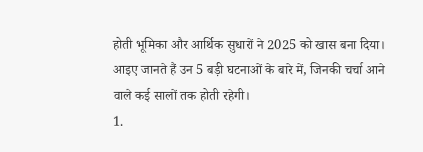होती भूमिका और आर्थिक सुधारों ने 2025 को खास बना दिया। आइए जानते हैं उन 5 बड़ी घटनाओं के बारे में, जिनकी चर्चा आने वाले कई सालों तक होती रहेगी।
1.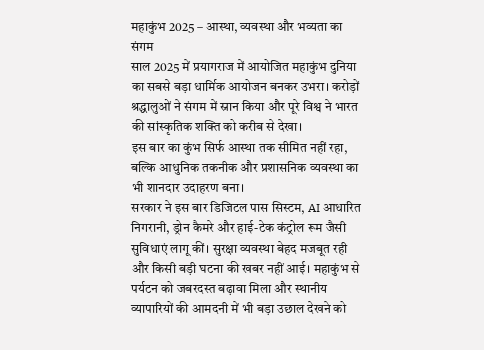महाकुंभ 2025 – आस्था, व्यवस्था और भव्यता का संगम
साल 2025 में प्रयागराज में आयोजित महाकुंभ दुनिया का सबसे बड़ा धार्मिक आयोजन बनकर उभरा। करोड़ों श्रद्धालुओं ने संगम में स्नान किया और पूरे विश्व ने भारत की सांस्कृतिक शक्ति को करीब से देखा।
इस बार का कुंभ सिर्फ आस्था तक सीमित नहीं रहा, बल्कि आधुनिक तकनीक और प्रशासनिक व्यवस्था का भी शानदार उदाहरण बना।
सरकार ने इस बार डिजिटल पास सिस्टम, AI आधारित निगरानी, ड्रोन कैमरे और हाई-टेक कंट्रोल रूम जैसी सुविधाएं लागू कीं। सुरक्षा व्यवस्था बेहद मजबूत रही और किसी बड़ी घटना की खबर नहीं आई। महाकुंभ से पर्यटन को जबरदस्त बढ़ावा मिला और स्थानीय व्यापारियों की आमदनी में भी बड़ा उछाल देखने को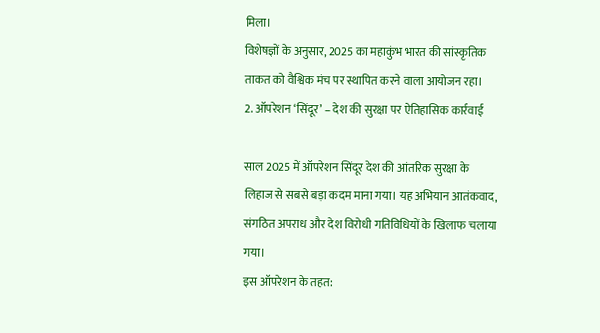मिला।
विशेषज्ञों के अनुसार, 2025 का महाकुंभ भारत की सांस्कृतिक ताकत को वैश्विक मंच पर स्थापित करने वाला आयोजन रहा।
2. ऑपरेशन ‘सिंदूर’ – देश की सुरक्षा पर ऐतिहासिक कार्रवाई

साल 2025 में ऑपरेशन सिंदूर देश की आंतरिक सुरक्षा के लिहाज से सबसे बड़ा कदम माना गया। यह अभियान आतंकवाद, संगठित अपराध और देश विरोधी गतिविधियों के खिलाफ चलाया गया।
इस ऑपरेशन के तहत: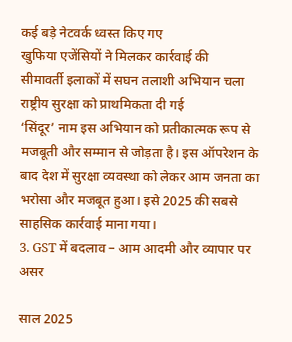कई बड़े नेटवर्क ध्वस्त किए गए
खुफिया एजेंसियों ने मिलकर कार्रवाई की
सीमावर्ती इलाकों में सघन तलाशी अभियान चला
राष्ट्रीय सुरक्षा को प्राथमिकता दी गई
‘सिंदूर’ नाम इस अभियान को प्रतीकात्मक रूप से मजबूती और सम्मान से जोड़ता है। इस ऑपरेशन के बाद देश में सुरक्षा व्यवस्था को लेकर आम जनता का भरोसा और मजबूत हुआ। इसे 2025 की सबसे साहसिक कार्रवाई माना गया।
3. GST में बदलाव – आम आदमी और व्यापार पर असर

साल 2025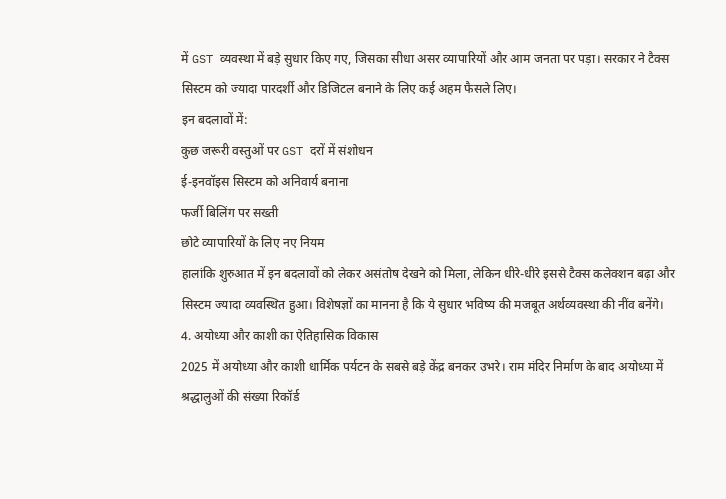में GST व्यवस्था में बड़े सुधार किए गए, जिसका सीधा असर व्यापारियों और आम जनता पर पड़ा। सरकार ने टैक्स सिस्टम को ज्यादा पारदर्शी और डिजिटल बनाने के लिए कई अहम फैसले लिए।
इन बदलावों में:
कुछ जरूरी वस्तुओं पर GST दरों में संशोधन
ई-इनवॉइस सिस्टम को अनिवार्य बनाना
फर्जी बिलिंग पर सख्ती
छोटे व्यापारियों के लिए नए नियम
हालांकि शुरुआत में इन बदलावों को लेकर असंतोष देखने को मिला, लेकिन धीरे-धीरे इससे टैक्स कलेक्शन बढ़ा और सिस्टम ज्यादा व्यवस्थित हुआ। विशेषज्ञों का मानना है कि ये सुधार भविष्य की मजबूत अर्थव्यवस्था की नींव बनेंगे।
4. अयोध्या और काशी का ऐतिहासिक विकास
2025 में अयोध्या और काशी धार्मिक पर्यटन के सबसे बड़े केंद्र बनकर उभरे। राम मंदिर निर्माण के बाद अयोध्या में श्रद्धालुओं की संख्या रिकॉर्ड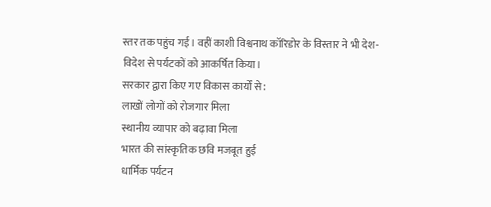स्तर तक पहुंच गई। वहीं काशी विश्वनाथ कॉरिडोर के विस्तार ने भी देश-विदेश से पर्यटकों को आकर्षित किया।
सरकार द्वारा किए गए विकास कार्यों से:
लाखों लोगों को रोजगार मिला
स्थानीय व्यापार को बढ़ावा मिला
भारत की सांस्कृतिक छवि मजबूत हुई
धार्मिक पर्यटन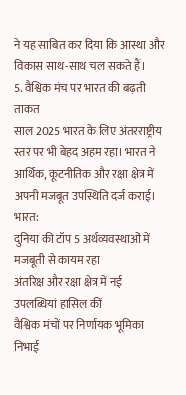ने यह साबित कर दिया कि आस्था और विकास साथ-साथ चल सकते हैं।
5. वैश्विक मंच पर भारत की बढ़ती ताकत
साल 2025 भारत के लिए अंतरराष्ट्रीय स्तर पर भी बेहद अहम रहा। भारत ने आर्थिक, कूटनीतिक और रक्षा क्षेत्र में अपनी मजबूत उपस्थिति दर्ज कराई।
भारत:
दुनिया की टॉप 5 अर्थव्यवस्थाओं में मजबूती से कायम रहा
अंतरिक्ष और रक्षा क्षेत्र में नई उपलब्धियां हासिल कीं
वैश्विक मंचों पर निर्णायक भूमिका निभाई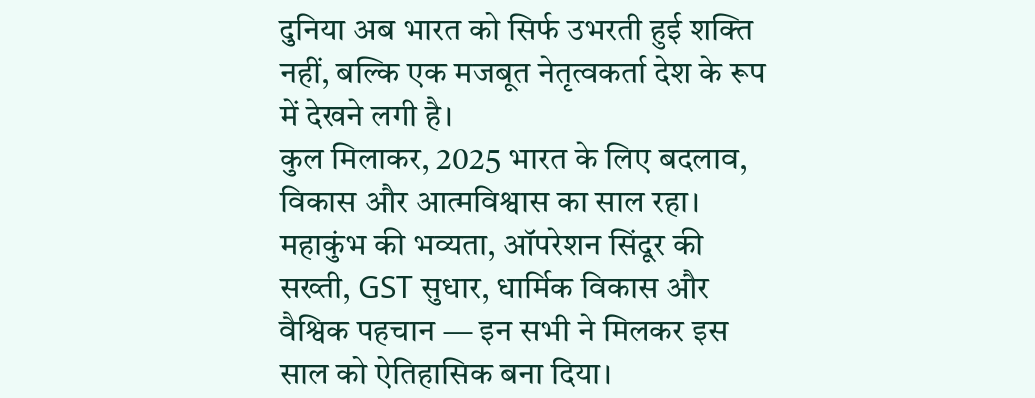दुनिया अब भारत को सिर्फ उभरती हुई शक्ति नहीं, बल्कि एक मजबूत नेतृत्वकर्ता देश के रूप में देखने लगी है।
कुल मिलाकर, 2025 भारत के लिए बदलाव, विकास और आत्मविश्वास का साल रहा।
महाकुंभ की भव्यता, ऑपरेशन सिंदूर की सख्ती, GST सुधार, धार्मिक विकास और वैश्विक पहचान — इन सभी ने मिलकर इस साल को ऐतिहासिक बना दिया।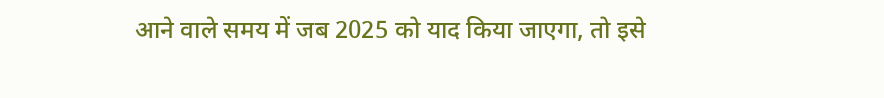आने वाले समय में जब 2025 को याद किया जाएगा, तो इसे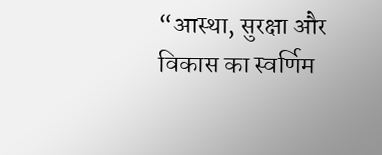“आस्था, सुरक्षा और विकास का स्वर्णिम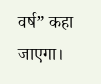वर्ष” कहा जाएगा।